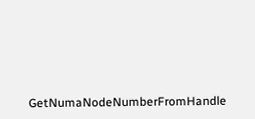GetNumaNodeNumberFromHandle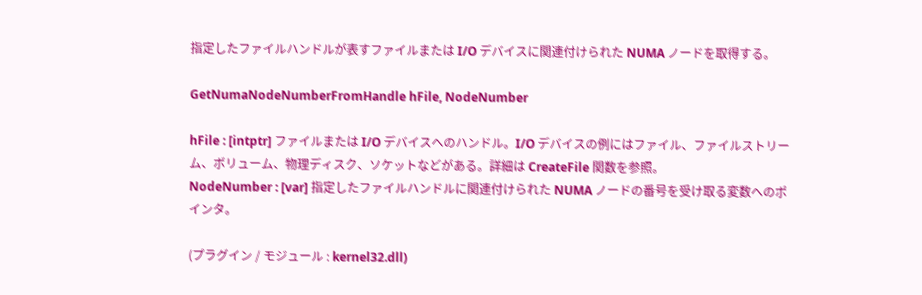指定したファイルハンドルが表すファイルまたは I/O デバイスに関連付けられた NUMA ノードを取得する。

GetNumaNodeNumberFromHandle hFile, NodeNumber

hFile : [intptr] ファイルまたは I/O デバイスへのハンドル。I/O デバイスの例にはファイル、ファイルストリーム、ボリューム、物理ディスク、ソケットなどがある。詳細は CreateFile 関数を参照。
NodeNumber : [var] 指定したファイルハンドルに関連付けられた NUMA ノードの番号を受け取る変数へのポインタ。

(プラグイン / モジュール : kernel32.dll)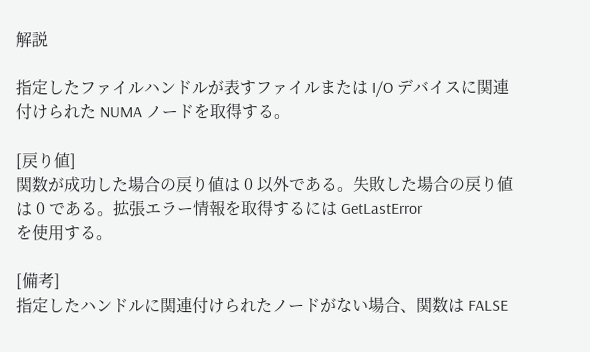解説

指定したファイルハンドルが表すファイルまたは I/O デバイスに関連付けられた NUMA ノードを取得する。

[戻り値]
関数が成功した場合の戻り値は 0 以外である。失敗した場合の戻り値は 0 である。拡張エラー情報を取得するには GetLastError
を使用する。

[備考]
指定したハンドルに関連付けられたノードがない場合、関数は FALSE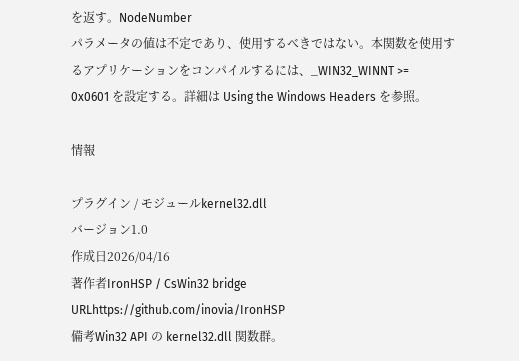を返す。NodeNumber
パラメータの値は不定であり、使用するべきではない。本関数を使用するアプリケーションをコンパイルするには、_WIN32_WINNT >=
0x0601 を設定する。詳細は Using the Windows Headers を参照。

情報

プラグイン / モジュールkernel32.dll
バージョン1.0
作成日2026/04/16
著作者IronHSP / CsWin32 bridge
URLhttps://github.com/inovia/IronHSP
備考Win32 API の kernel32.dll 関数群。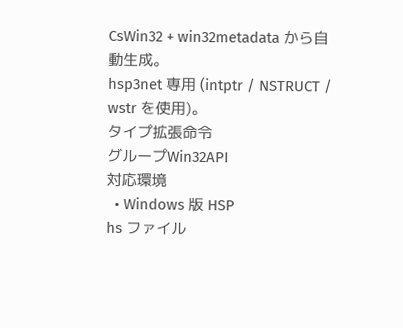CsWin32 + win32metadata から自動生成。
hsp3net 専用 (intptr / NSTRUCT / wstr を使用)。
タイプ拡張命令
グループWin32API
対応環境
  • Windows 版 HSP
hs ファイル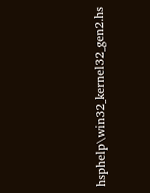hsphelp\win32_kernel32_gen2.hs